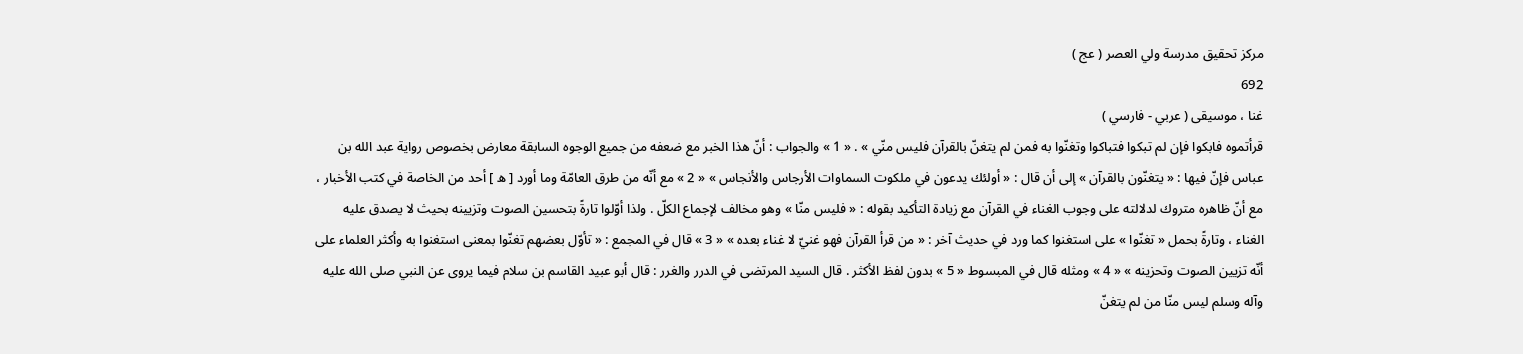مركز تحقيق مدرسة ولي العصر ( عج )
692
غنا ، موسيقى ( عربي - فارسي )
قرأتموه فابكوا فإن لم تبكوا فتباكوا وتغنّوا به فمن لم يتغنّ بالقرآن فليس منّي » . « 1 » والجواب : أنّ هذا الخبر مع ضعفه من جميع الوجوه السابقة معارض بخصوص رواية عبد الله بن عباس فإنّ فيها : « يتغنّون بالقرآن » إلى أن قال : « أولئك يدعون في ملكوت السماوات الأرجاس والأنجاس » « 2 » مع أنّه من طرق العامّة وما أورد [ ه ] أحد من الخاصة في كتب الأخبار ، مع أنّ ظاهره متروك لدلالته على وجوب الغناء في القرآن مع زيادة التأكيد بقوله : « فليس منّا » وهو مخالف لإجماع الكلّ . ولذا أوّلوا تارةً بتحسين الصوت وتزيينه بحيث لا يصدق عليه الغناء ، وتارةً بحمل « تغنّوا » على استغنوا كما ورد في حديث آخر : « من قرأ القرآن فهو غنيّ لا غناء بعده » « 3 » قال في المجمع : « تأوّل بعضهم تغنّوا بمعنى استغنوا به وأكثر العلماء على أنّه تزيين الصوت وتحزينه » « 4 » ومثله قال في المبسوط « 5 » بدون لفظ الأكثر . قال السيد المرتضى في الدرر والغرر : قال أبو عبيد القاسم بن سلام فيما يروى عن النبي صلى الله عليه وآله وسلم ليس منّا من لم يتغنّ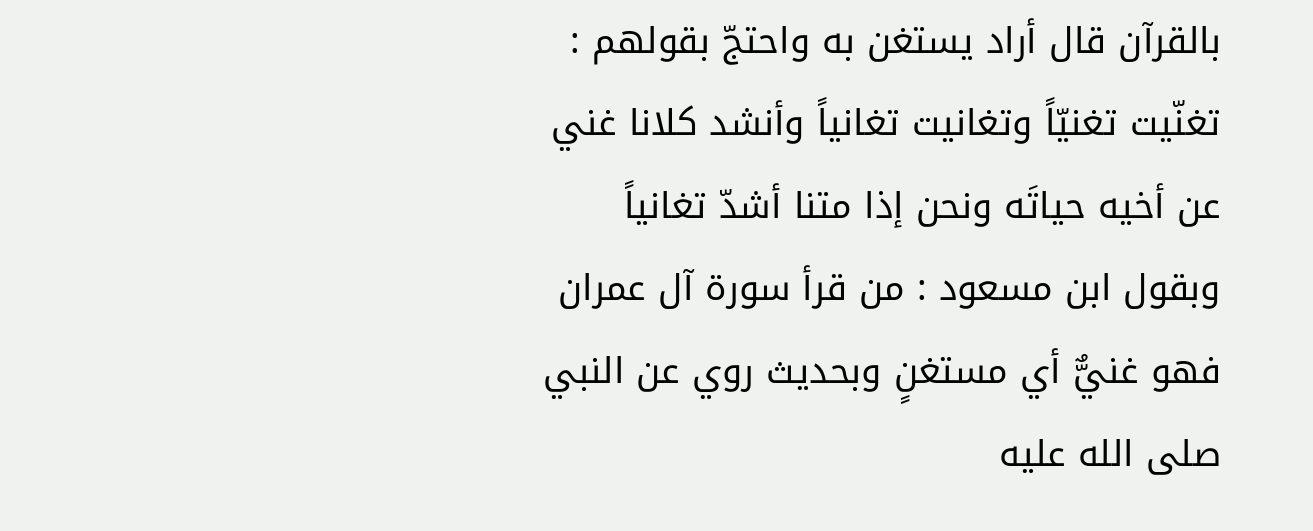بالقرآن قال أراد يستغن به واحتجّ بقولهم : تغنّيت تغنيّاً وتغانيت تغانياً وأنشد كلانا غني عن أخيه حياتَه ونحن إذا متنا أشدّ تغانياً وبقول ابن مسعود : من قرأ سورة آل عمران فهو غنيٌّ أي مستغنٍ وبحديث روي عن النبي صلى الله عليه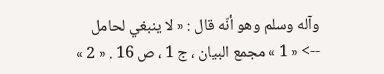وآله وسلم وهو أنّه قال : « لا ينبغي لحامل
--> « 1 » مجمع البيان ، ج 1 ، ص 16 . « 2 »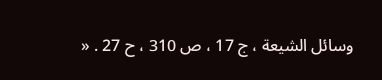وسائل الشيعة ، ج 17 ، ص 310 ، ح 27 . «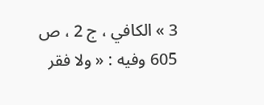3 » الكافي ، ج 2 ، ص 605 وفيه : « ولا فقر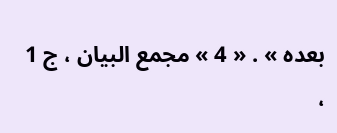بعده » . « 4 » مجمع البيان ، ج 1 ،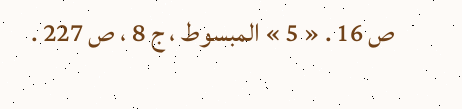ص 16 . « 5 » المبسوط ، ج 8 ، ص 227 .